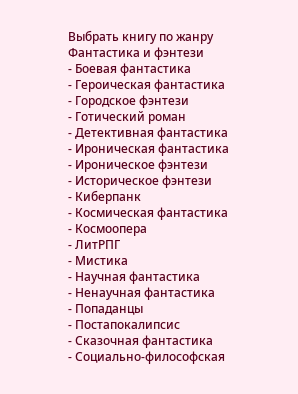Выбрать книгу по жанру
Фантастика и фэнтези
- Боевая фантастика
- Героическая фантастика
- Городское фэнтези
- Готический роман
- Детективная фантастика
- Ироническая фантастика
- Ироническое фэнтези
- Историческое фэнтези
- Киберпанк
- Космическая фантастика
- Космоопера
- ЛитРПГ
- Мистика
- Научная фантастика
- Ненаучная фантастика
- Попаданцы
- Постапокалипсис
- Сказочная фантастика
- Социально-философская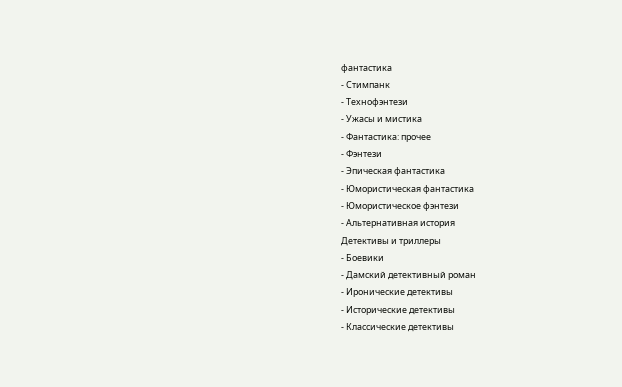фантастика
- Стимпанк
- Технофэнтези
- Ужасы и мистика
- Фантастика: прочее
- Фэнтези
- Эпическая фантастика
- Юмористическая фантастика
- Юмористическое фэнтези
- Альтернативная история
Детективы и триллеры
- Боевики
- Дамский детективный роман
- Иронические детективы
- Исторические детективы
- Классические детективы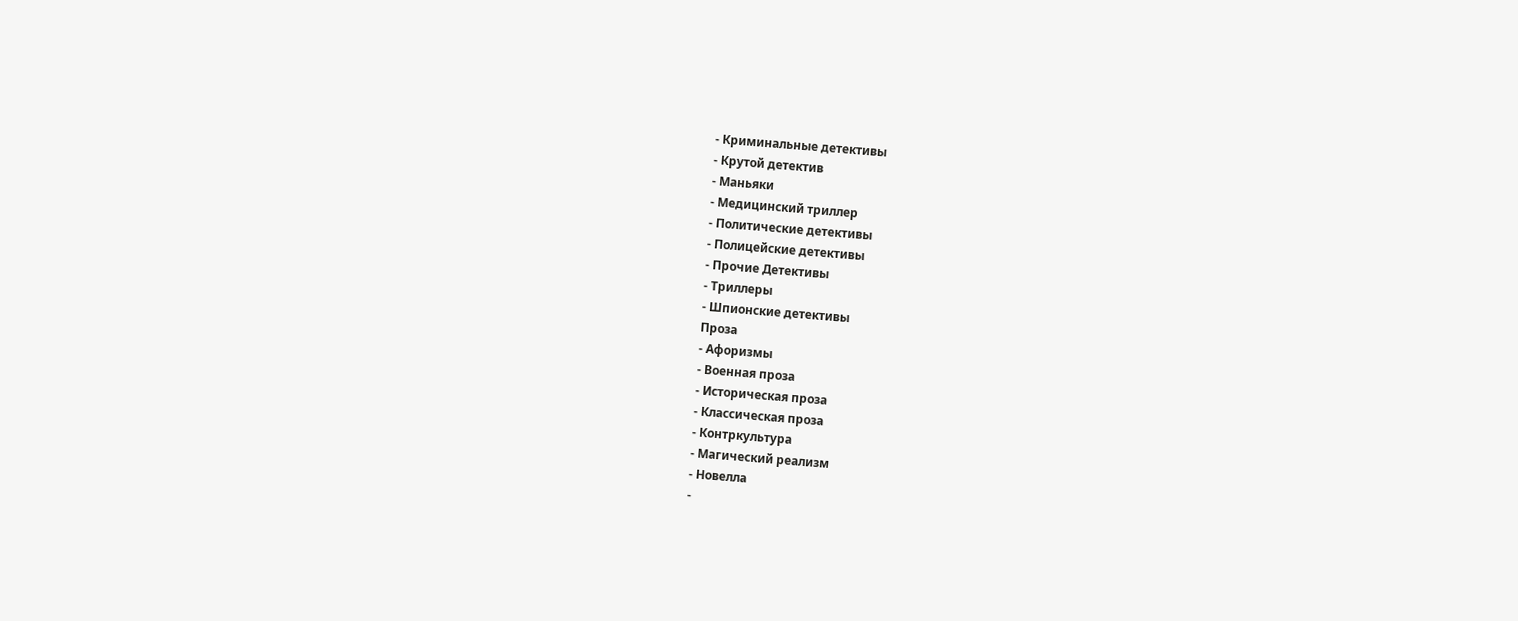- Криминальные детективы
- Крутой детектив
- Маньяки
- Медицинский триллер
- Политические детективы
- Полицейские детективы
- Прочие Детективы
- Триллеры
- Шпионские детективы
Проза
- Афоризмы
- Военная проза
- Историческая проза
- Классическая проза
- Контркультура
- Магический реализм
- Новелла
-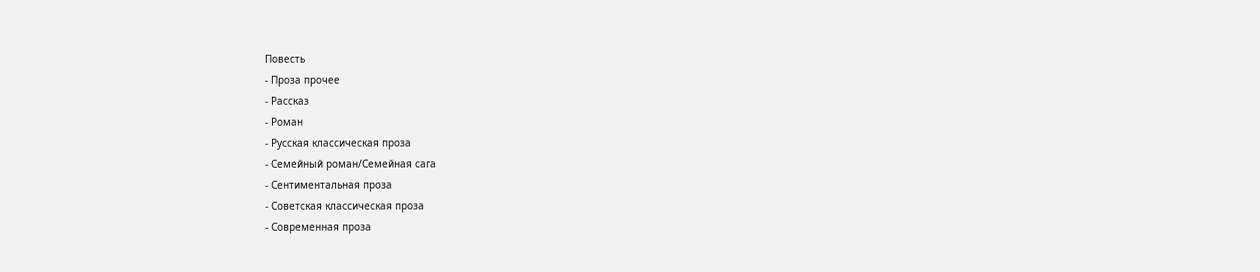Повесть
- Проза прочее
- Рассказ
- Роман
- Русская классическая проза
- Семейный роман/Семейная сага
- Сентиментальная проза
- Советская классическая проза
- Современная проза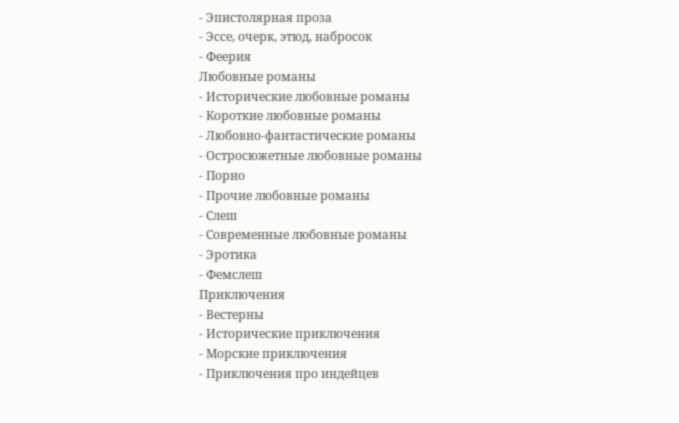- Эпистолярная проза
- Эссе, очерк, этюд, набросок
- Феерия
Любовные романы
- Исторические любовные романы
- Короткие любовные романы
- Любовно-фантастические романы
- Остросюжетные любовные романы
- Порно
- Прочие любовные романы
- Слеш
- Современные любовные романы
- Эротика
- Фемслеш
Приключения
- Вестерны
- Исторические приключения
- Морские приключения
- Приключения про индейцев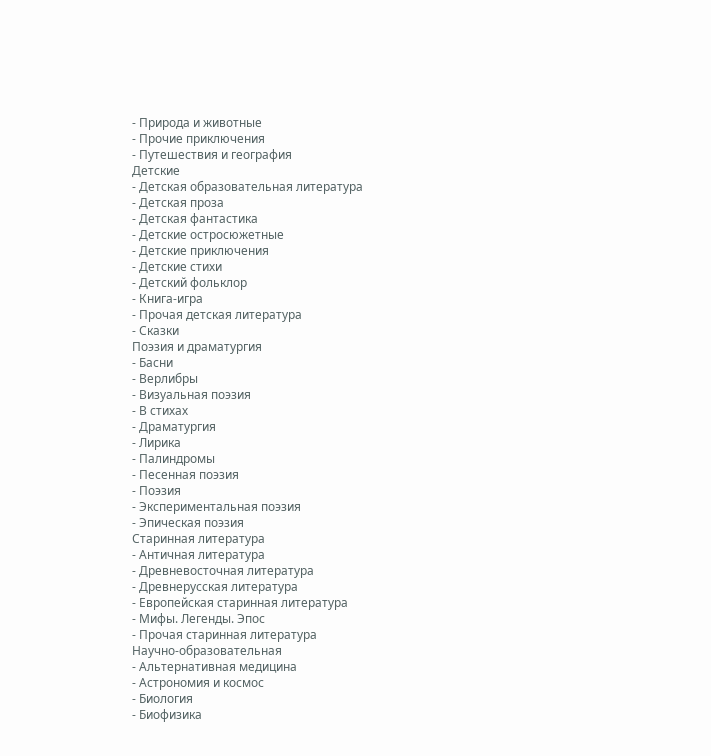- Природа и животные
- Прочие приключения
- Путешествия и география
Детские
- Детская образовательная литература
- Детская проза
- Детская фантастика
- Детские остросюжетные
- Детские приключения
- Детские стихи
- Детский фольклор
- Книга-игра
- Прочая детская литература
- Сказки
Поэзия и драматургия
- Басни
- Верлибры
- Визуальная поэзия
- В стихах
- Драматургия
- Лирика
- Палиндромы
- Песенная поэзия
- Поэзия
- Экспериментальная поэзия
- Эпическая поэзия
Старинная литература
- Античная литература
- Древневосточная литература
- Древнерусская литература
- Европейская старинная литература
- Мифы. Легенды. Эпос
- Прочая старинная литература
Научно-образовательная
- Альтернативная медицина
- Астрономия и космос
- Биология
- Биофизика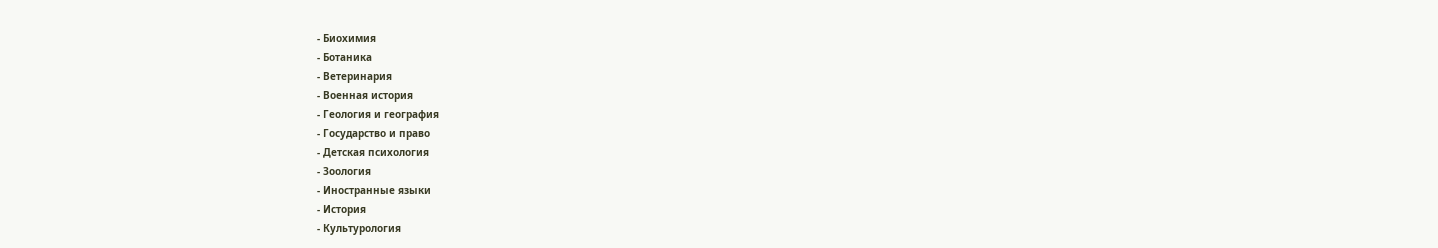- Биохимия
- Ботаника
- Ветеринария
- Военная история
- Геология и география
- Государство и право
- Детская психология
- Зоология
- Иностранные языки
- История
- Культурология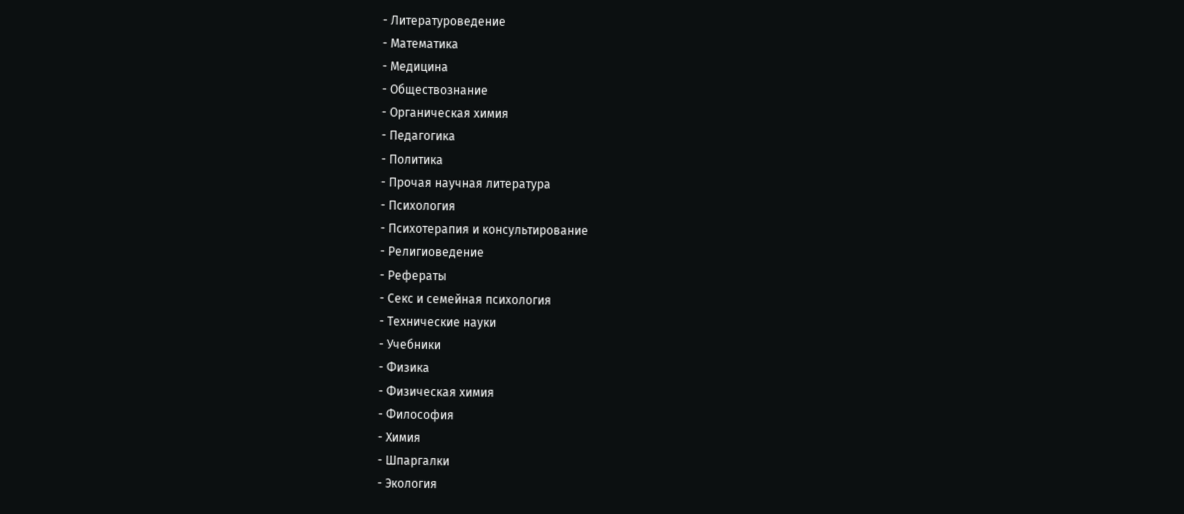- Литературоведение
- Математика
- Медицина
- Обществознание
- Органическая химия
- Педагогика
- Политика
- Прочая научная литература
- Психология
- Психотерапия и консультирование
- Религиоведение
- Рефераты
- Секс и семейная психология
- Технические науки
- Учебники
- Физика
- Физическая химия
- Философия
- Химия
- Шпаргалки
- Экология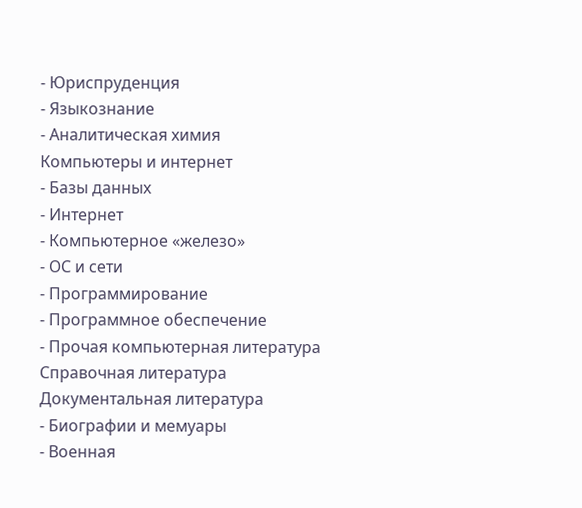- Юриспруденция
- Языкознание
- Аналитическая химия
Компьютеры и интернет
- Базы данных
- Интернет
- Компьютерное «железо»
- ОС и сети
- Программирование
- Программное обеспечение
- Прочая компьютерная литература
Справочная литература
Документальная литература
- Биографии и мемуары
- Военная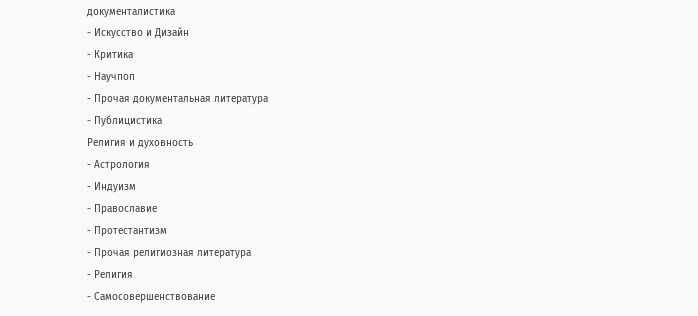документалистика
- Искусство и Дизайн
- Критика
- Научпоп
- Прочая документальная литература
- Публицистика
Религия и духовность
- Астрология
- Индуизм
- Православие
- Протестантизм
- Прочая религиозная литература
- Религия
- Самосовершенствование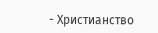- Христианство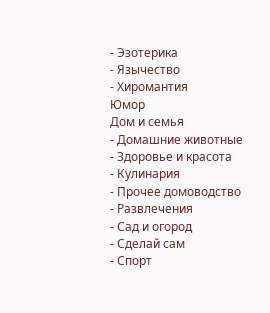- Эзотерика
- Язычество
- Хиромантия
Юмор
Дом и семья
- Домашние животные
- Здоровье и красота
- Кулинария
- Прочее домоводство
- Развлечения
- Сад и огород
- Сделай сам
- Спорт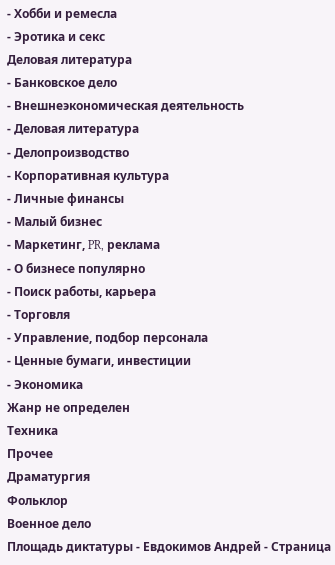- Хобби и ремесла
- Эротика и секс
Деловая литература
- Банковское дело
- Внешнеэкономическая деятельность
- Деловая литература
- Делопроизводство
- Корпоративная культура
- Личные финансы
- Малый бизнес
- Маркетинг, PR, реклама
- О бизнесе популярно
- Поиск работы, карьера
- Торговля
- Управление, подбор персонала
- Ценные бумаги, инвестиции
- Экономика
Жанр не определен
Техника
Прочее
Драматургия
Фольклор
Военное дело
Площадь диктатуры - Евдокимов Андрей - Страница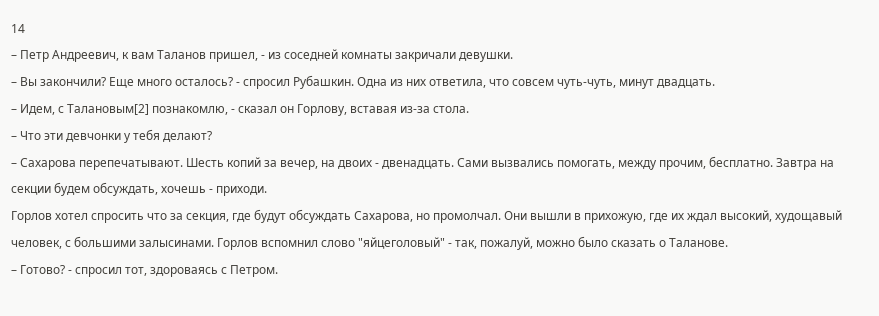14
– Петр Андреевич, к вам Таланов пришел, - из соседней комнаты закричали девушки.
– Вы закончили? Еще много осталось? - спросил Рубашкин. Одна из них ответила, что совсем чуть-чуть, минут двадцать.
– Идем, с Талановым[2] познакомлю, - сказал он Горлову, вставая из-за стола.
– Что эти девчонки у тебя делают?
– Сахарова перепечатывают. Шесть копий за вечер, на двоих - двенадцать. Сами вызвались помогать, между прочим, бесплатно. Завтра на секции будем обсуждать, хочешь - приходи.
Горлов хотел спросить что за секция, где будут обсуждать Сахарова, но промолчал. Они вышли в прихожую, где их ждал высокий, худощавый человек, с большими залысинами. Горлов вспомнил слово "яйцеголовый" - так, пожалуй, можно было сказать о Таланове.
– Готово? - спросил тот, здороваясь с Петром.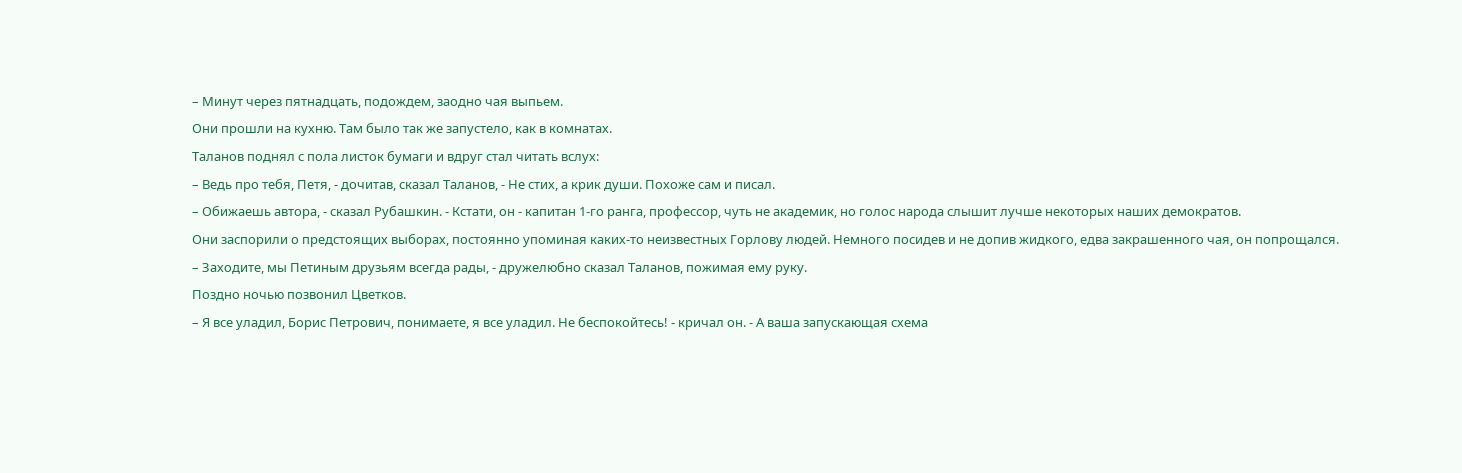– Минут через пятнадцать, подождем, заодно чая выпьем.
Они прошли на кухню. Там было так же запустело, как в комнатах.
Таланов поднял с пола листок бумаги и вдруг стал читать вслух:
– Ведь про тебя, Петя, - дочитав, сказал Таланов, - Не стих, а крик души. Похоже сам и писал.
– Обижаешь автора, - сказал Рубашкин. - Кстати, он - капитан 1-го ранга, профессор, чуть не академик, но голос народа слышит лучше некоторых наших демократов.
Они заспорили о предстоящих выборах, постоянно упоминая каких-то неизвестных Горлову людей. Немного посидев и не допив жидкого, едва закрашенного чая, он попрощался.
– Заходите, мы Петиным друзьям всегда рады, - дружелюбно сказал Таланов, пожимая ему руку.
Поздно ночью позвонил Цветков.
– Я все уладил, Борис Петрович, понимаете, я все уладил. Не беспокойтесь! - кричал он. - А ваша запускающая схема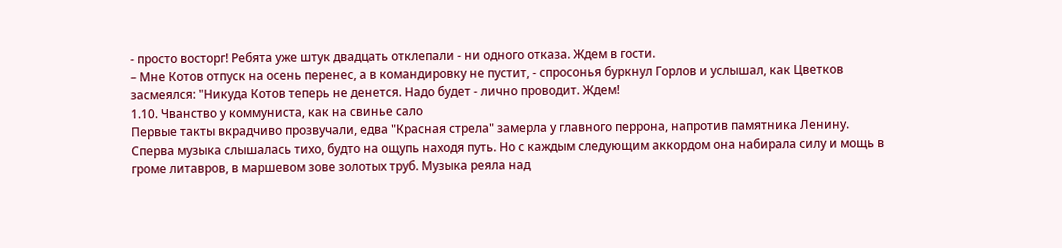- просто восторг! Ребята уже штук двадцать отклепали - ни одного отказа. Ждем в гости.
– Мне Котов отпуск на осень перенес, а в командировку не пустит, - спросонья буркнул Горлов и услышал, как Цветков засмеялся: "Никуда Котов теперь не денется. Надо будет - лично проводит. Ждем!
1.10. Чванство у коммуниста, как на свинье сало
Первые такты вкрадчиво прозвучали, едва "Красная стрела" замерла у главного перрона, напротив памятника Ленину. Сперва музыка слышалась тихо, будто на ощупь находя путь. Но с каждым следующим аккордом она набирала силу и мощь в громе литавров, в маршевом зове золотых труб. Музыка реяла над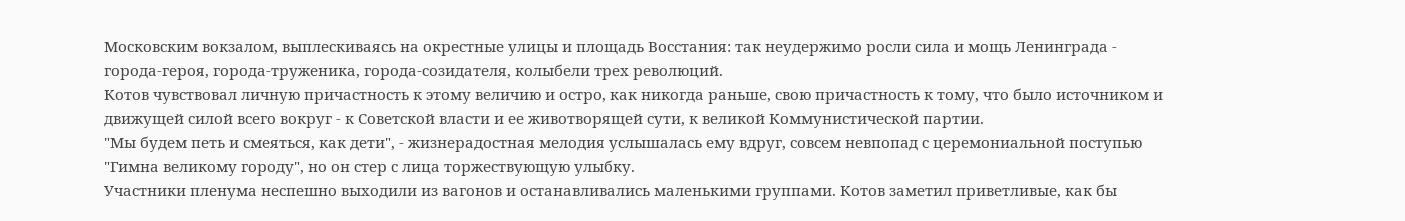Московским вокзалом, выплескиваясь на окрестные улицы и площадь Восстания: так неудержимо росли сила и мощь Ленинграда - города-героя, города-труженика, города-созидателя, колыбели трех революций.
Котов чувствовал личную причастность к этому величию и остро, как никогда раньше, свою причастность к тому, что было источником и движущей силой всего вокруг - к Советской власти и ее животворящей сути, к великой Коммунистической партии.
"Мы будем петь и смеяться, как дети", - жизнерадостная мелодия услышалась ему вдруг, совсем невпопад с церемониальной поступью "Гимна великому городу", но он стер с лица торжествующую улыбку.
Участники пленума неспешно выходили из вагонов и останавливались маленькими группами. Котов заметил приветливые, как бы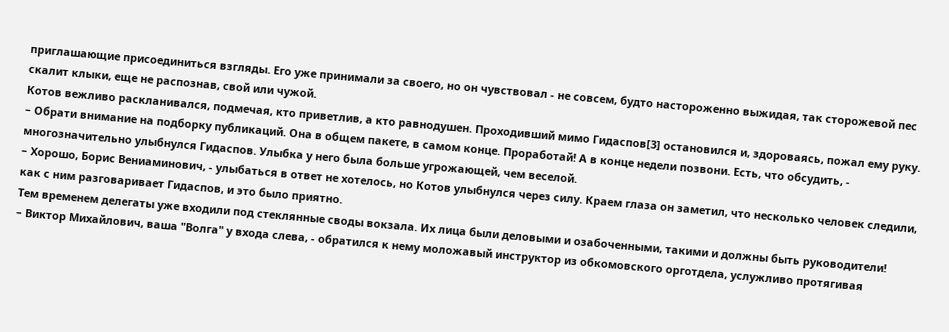приглашающие присоединиться взгляды. Его уже принимали за своего, но он чувствовал - не совсем, будто настороженно выжидая, так сторожевой пес скалит клыки, еще не распознав, свой или чужой.
Котов вежливо раскланивался, подмечая, кто приветлив, а кто равнодушен. Проходивший мимо Гидаспов[3] остановился и, здороваясь, пожал ему руку.
– Обрати внимание на подборку публикаций. Она в общем пакете, в самом конце. Проработай! А в конце недели позвони. Есть, что обсудить, - многозначительно улыбнулся Гидаспов. Улыбка у него была больше угрожающей, чем веселой.
– Хорошо, Борис Вениаминович, - улыбаться в ответ не хотелось, но Котов улыбнулся через силу. Краем глаза он заметил, что несколько человек следили, как с ним разговаривает Гидаспов, и это было приятно.
Тем временем делегаты уже входили под стеклянные своды вокзала. Их лица были деловыми и озабоченными, такими и должны быть руководители!
– Виктор Михайлович, ваша "Волга" у входа слева, - обратился к нему моложавый инструктор из обкомовского орготдела, услужливо протягивая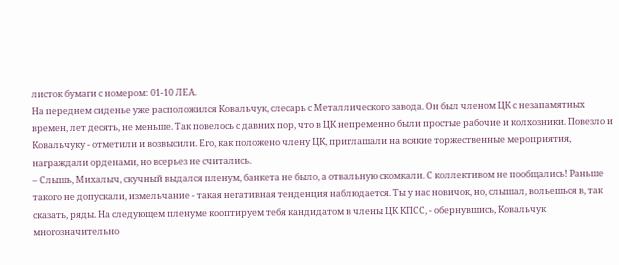листок бумаги с номером: 01-10 ЛЕА.
На переднем сиденье уже расположился Ковальчук, слесарь с Металлического завода. Он был членом ЦК с незапамятных времен, лет десять, не меньше. Так повелось с давних пор, что в ЦК непременно были простые рабочие и колхозники. Повезло и Ковальчуку - отметили и возвысили. Его, как положено члену ЦК, приглашали на всякие торжественные мероприятия, награждали орденами, но всерьез не считались.
– Слышь, Михалыч, скучный выдался пленум, банкета не было, а отвальную скомкали. С коллективом не пообщались! Раньше такого не допускали, измельчание - такая негативная тенденция наблюдается. Ты у нас новичок, но, слышал, вольешься в, так сказать, ряды. На следующем пленуме кооптируем тебя кандидатом в члены ЦК КПСС, - обернувшись, Ковальчук многозначительно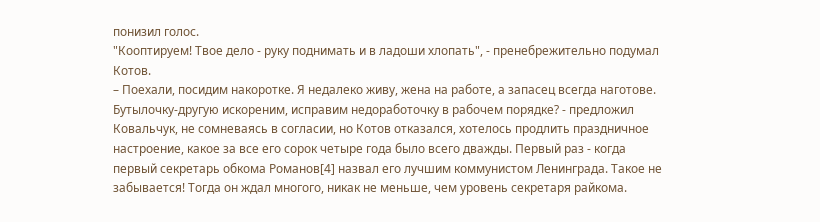понизил голос.
"Кооптируем! Твое дело - руку поднимать и в ладоши хлопать", - пренебрежительно подумал Котов.
– Поехали, посидим накоротке. Я недалеко живу, жена на работе, а запасец всегда наготове. Бутылочку-другую искореним, исправим недоработочку в рабочем порядке? - предложил Ковальчук, не сомневаясь в согласии, но Котов отказался, хотелось продлить праздничное настроение, какое за все его сорок четыре года было всего дважды. Первый раз - когда первый секретарь обкома Романов[4] назвал его лучшим коммунистом Ленинграда. Такое не забывается! Тогда он ждал многого, никак не меньше, чем уровень секретаря райкома.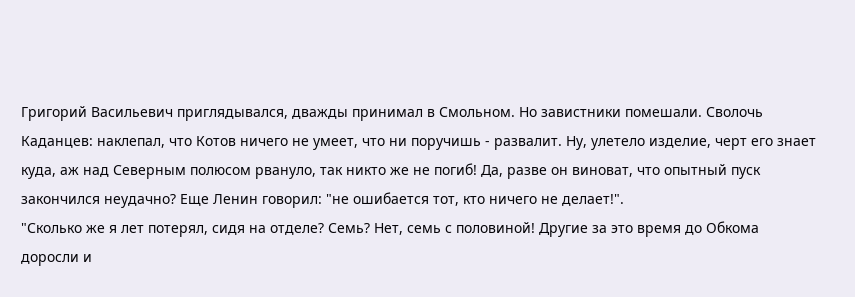Григорий Васильевич приглядывался, дважды принимал в Смольном. Но завистники помешали. Сволочь Каданцев: наклепал, что Котов ничего не умеет, что ни поручишь - развалит. Ну, улетело изделие, черт его знает куда, аж над Северным полюсом рвануло, так никто же не погиб! Да, разве он виноват, что опытный пуск закончился неудачно? Еще Ленин говорил: "не ошибается тот, кто ничего не делает!".
"Сколько же я лет потерял, сидя на отделе? Семь? Нет, семь с половиной! Другие за это время до Обкома доросли и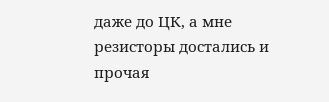даже до ЦК, а мне резисторы достались и прочая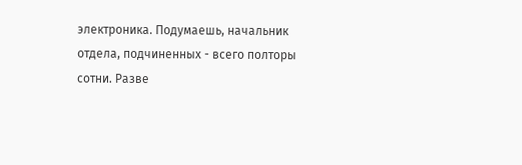электроника. Подумаешь, начальник отдела, подчиненных - всего полторы сотни. Разве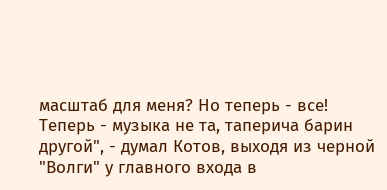масштаб для меня? Но теперь - все! Теперь - музыка не та, таперича барин другой", - думал Котов, выходя из черной "Волги" у главного входа в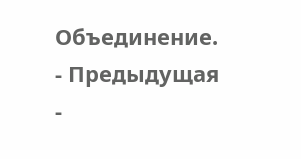Объединение.
- Предыдущая
-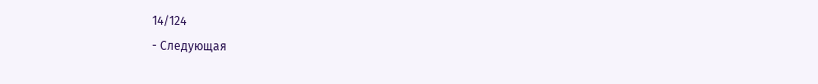14/124
- Следующая